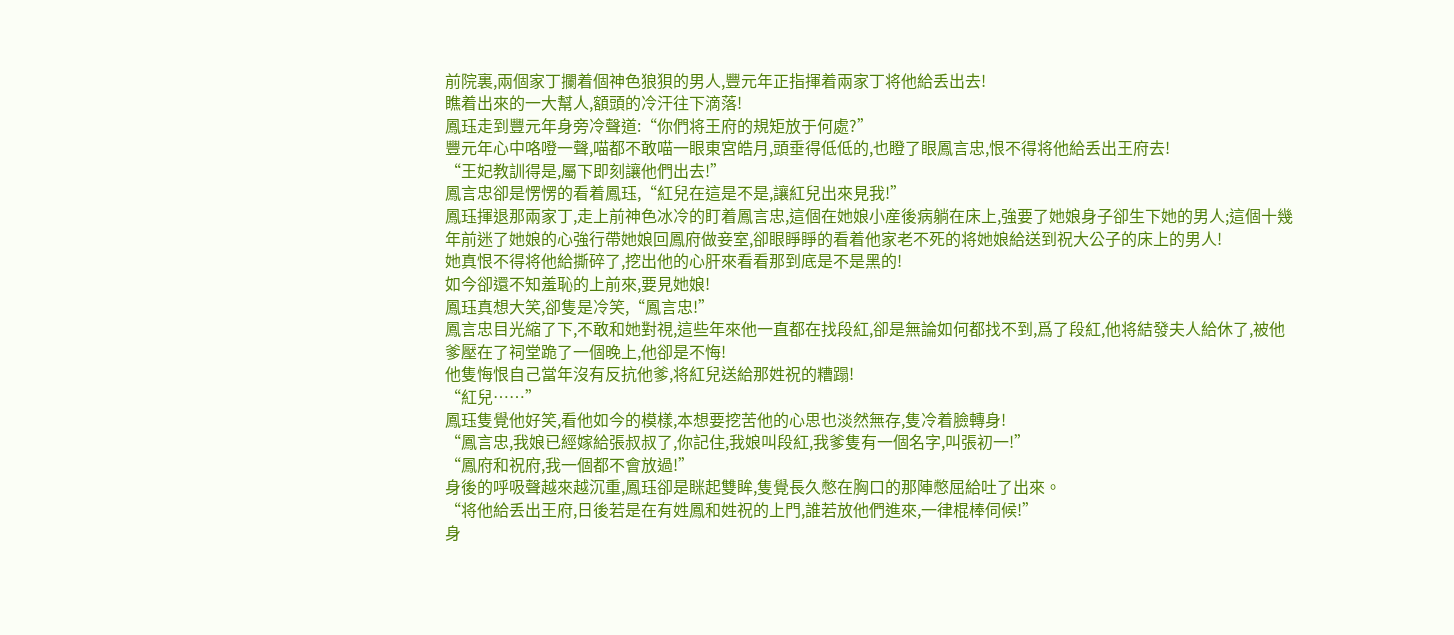前院裏,兩個家丁攔着個神色狼狽的男人,豐元年正指揮着兩家丁将他給丢出去!
瞧着出來的一大幫人,額頭的冷汗往下滴落!
鳳珏走到豐元年身旁冷聲道:“你們将王府的規矩放于何處?”
豐元年心中咯噔一聲,喵都不敢喵一眼東宮皓月,頭垂得低低的,也瞪了眼鳳言忠,恨不得将他給丢出王府去!
“王妃教訓得是,屬下即刻讓他們出去!”
鳳言忠卻是愣愣的看着鳳珏,“紅兒在這是不是,讓紅兒出來見我!”
鳳珏揮退那兩家丁,走上前神色冰冷的盯着鳳言忠,這個在她娘小産後病躺在床上,強要了她娘身子卻生下她的男人;這個十幾年前迷了她娘的心強行帶她娘回鳳府做妾室,卻眼睜睜的看着他家老不死的将她娘給送到祝大公子的床上的男人!
她真恨不得将他給撕碎了,挖出他的心肝來看看那到底是不是黑的!
如今卻還不知羞恥的上前來,要見她娘!
鳳珏真想大笑,卻隻是冷笑,“鳳言忠!”
鳳言忠目光縮了下,不敢和她對視,這些年來他一直都在找段紅,卻是無論如何都找不到,爲了段紅,他将結發夫人給休了,被他爹壓在了祠堂跪了一個晚上,他卻是不悔!
他隻悔恨自己當年沒有反抗他爹,将紅兒送給那姓祝的糟蹋!
“紅兒……”
鳳珏隻覺他好笑,看他如今的模樣,本想要挖苦他的心思也淡然無存,隻冷着臉轉身!
“鳳言忠,我娘已經嫁給張叔叔了,你記住,我娘叫段紅,我爹隻有一個名字,叫張初一!”
“鳳府和祝府,我一個都不會放過!”
身後的呼吸聲越來越沉重,鳳珏卻是眯起雙眸,隻覺長久憋在胸口的那陣憋屈給吐了出來。
“将他給丢出王府,日後若是在有姓鳳和姓祝的上門,誰若放他們進來,一律棍棒伺候!”
身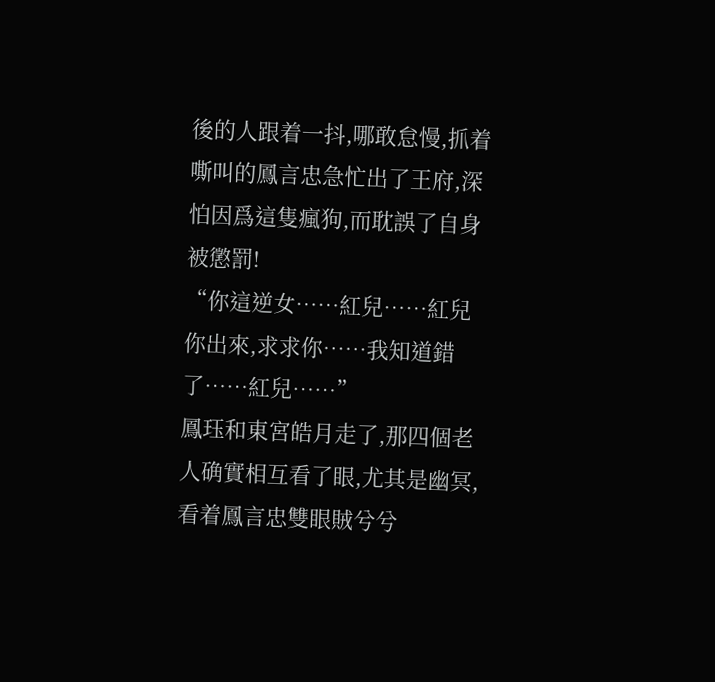後的人跟着一抖,哪敢怠慢,抓着嘶叫的鳳言忠急忙出了王府,深怕因爲這隻瘋狗,而耽誤了自身被懲罰!
“你這逆女……紅兒……紅兒你出來,求求你……我知道錯了……紅兒……”
鳳珏和東宮皓月走了,那四個老人确實相互看了眼,尤其是幽冥,看着鳳言忠雙眼賊兮兮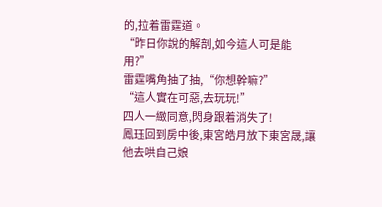的,拉着雷霆道。
“昨日你說的解剖,如今這人可是能用?”
雷霆嘴角抽了抽,“你想幹嘛?”
“這人實在可惡,去玩玩!”
四人一緻同意,閃身跟着消失了!
鳳珏回到房中後,東宮皓月放下東宮晟,讓他去哄自己娘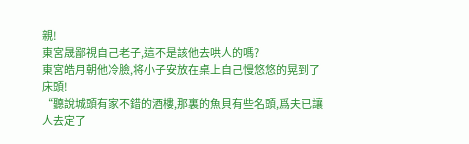親!
東宮晟鄙視自己老子,這不是該他去哄人的嗎?
東宮皓月朝他冷臉,将小子安放在桌上自己慢悠悠的晃到了床頭!
“聽說城頭有家不錯的酒樓,那裏的魚貝有些名頭,爲夫已讓人去定了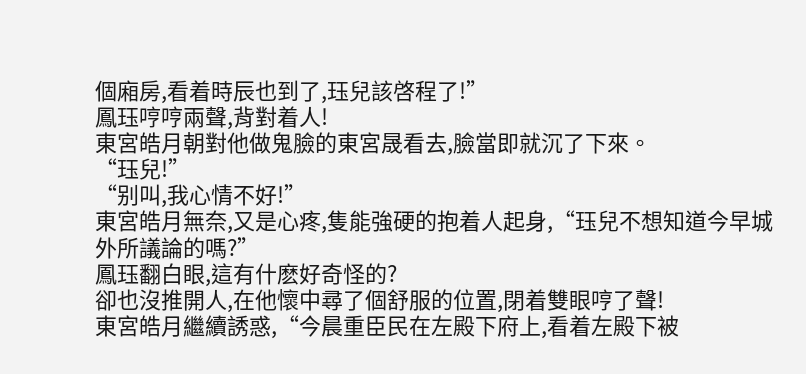個廂房,看着時辰也到了,珏兒該啓程了!”
鳳珏哼哼兩聲,背對着人!
東宮皓月朝對他做鬼臉的東宮晟看去,臉當即就沉了下來。
“珏兒!”
“别叫,我心情不好!”
東宮皓月無奈,又是心疼,隻能強硬的抱着人起身,“珏兒不想知道今早城外所議論的嗎?”
鳳珏翻白眼,這有什麽好奇怪的?
卻也沒推開人,在他懷中尋了個舒服的位置,閉着雙眼哼了聲!
東宮皓月繼續誘惑,“今晨重臣民在左殿下府上,看着左殿下被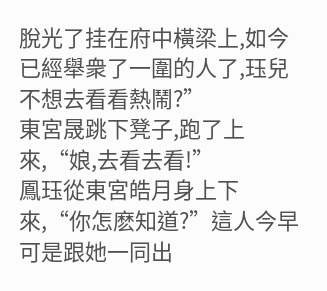脫光了挂在府中橫梁上,如今已經舉衆了一圍的人了,珏兒不想去看看熱鬧?”
東宮晟跳下凳子,跑了上來,“娘,去看去看!”
鳳珏從東宮皓月身上下來,“你怎麽知道?”這人今早可是跟她一同出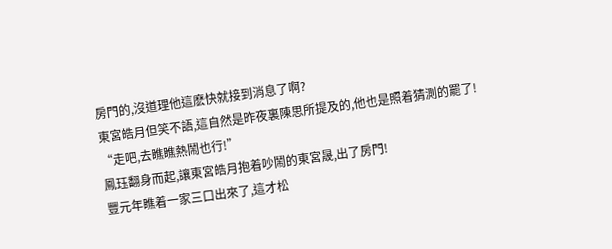房門的,沒道理他這麽快就接到消息了啊?
東宮皓月但笑不語,這自然是昨夜裏陳思所提及的,他也是照着猜測的罷了!
“走吧,去瞧瞧熱鬧也行!”
鳳珏翻身而起,讓東宮皓月抱着吵鬧的東宮晟,出了房門!
豐元年瞧着一家三口出來了,這才松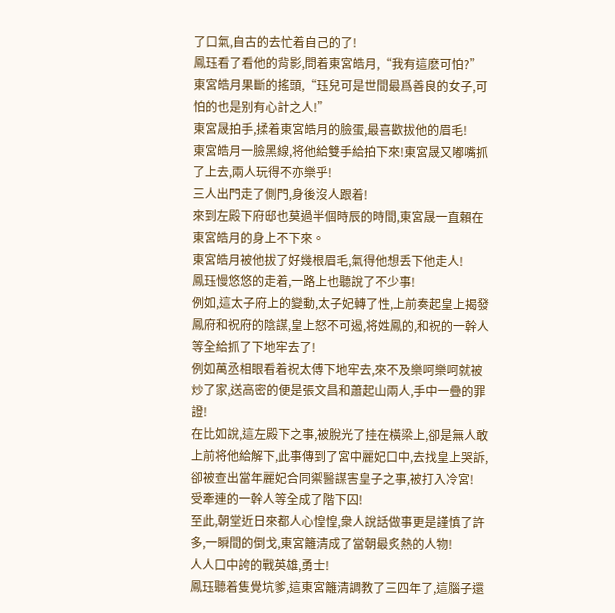了口氣,自古的去忙着自己的了!
鳳珏看了看他的背影,問着東宮皓月,“我有這麽可怕?”
東宮皓月果斷的搖頭,“珏兒可是世間最爲善良的女子,可怕的也是别有心計之人!”
東宮晟拍手,揉着東宮皓月的臉蛋,最喜歡拔他的眉毛!
東宮皓月一臉黑線,将他給雙手給拍下來!東宮晟又嘟嘴抓了上去,兩人玩得不亦樂乎!
三人出門走了側門,身後沒人跟着!
來到左殿下府邸也莫過半個時辰的時間,東宮晟一直賴在東宮皓月的身上不下來。
東宮皓月被他拔了好幾根眉毛,氣得他想丢下他走人!
鳳珏慢悠悠的走着,一路上也聽說了不少事!
例如,這太子府上的變動,太子妃轉了性,上前奏起皇上揭發鳳府和祝府的陰謀,皇上怒不可遏,将姓鳳的,和祝的一幹人等全給抓了下地牢去了!
例如萬丞相眼看着祝太傅下地牢去,來不及樂呵樂呵就被炒了家,送高密的便是張文昌和蕭起山兩人,手中一疊的罪證!
在比如說,這左殿下之事,被脫光了挂在橫梁上,卻是無人敢上前将他給解下,此事傳到了宮中麗妃口中,去找皇上哭訴,卻被查出當年麗妃合同禦醫謀害皇子之事,被打入冷宮!
受牽連的一幹人等全成了階下囚!
至此,朝堂近日來都人心惶惶,衆人說話做事更是謹慎了許多,一瞬間的倒戈,東宮籬清成了當朝最炙熱的人物!
人人口中誇的戰英雄,勇士!
鳳珏聽着隻覺坑爹,這東宮籬清調教了三四年了,這腦子還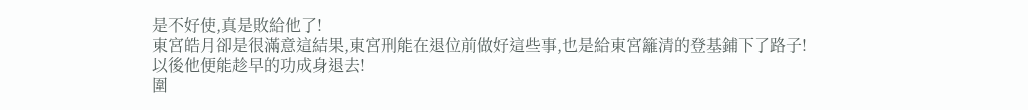是不好使,真是敗給他了!
東宮皓月卻是很滿意這結果,東宮刑能在退位前做好這些事,也是給東宮籬清的登基鋪下了路子!
以後他便能趁早的功成身退去!
圍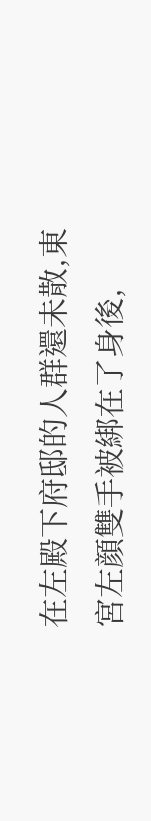在左殿下府邸的人群還未散,東宮左顔雙手被綁在了身後,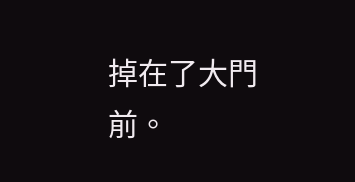掉在了大門前。